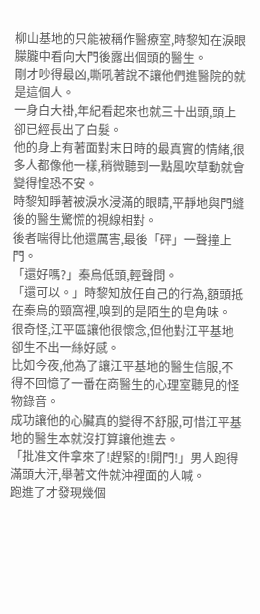柳山基地的只能被稱作醫療室,時黎知在淚眼朦朧中看向大門後露出個頭的醫生。
剛才吵得最凶,嘶吼著說不讓他們進醫院的就是這個人。
一身白大褂,年紀看起來也就三十出頭,頭上卻已經長出了白髮。
他的身上有著面對末日時的最真實的情緒,很多人都像他一樣,稍微聽到一點風吹草動就會變得惶恐不安。
時黎知睜著被淚水浸滿的眼睛,平靜地與門縫後的醫生驚慌的視線相對。
後者喘得比他還厲害,最後「砰」一聲撞上門。
「還好嗎?」秦烏低頭,輕聲問。
「還可以。」時黎知放任自己的行為,額頭抵在秦烏的頸窩裡,嗅到的是陌生的皂角味。
很奇怪,江平區讓他很懷念,但他對江平基地卻生不出一絲好感。
比如今夜,他為了讓江平基地的醫生信服,不得不回憶了一番在商醫生的心理室聽見的怪物錄音。
成功讓他的心臟真的變得不舒服,可惜江平基地的醫生本就沒打算讓他進去。
「批准文件拿來了!趕緊的!開門!」男人跑得滿頭大汗,舉著文件就沖裡面的人喊。
跑進了才發現幾個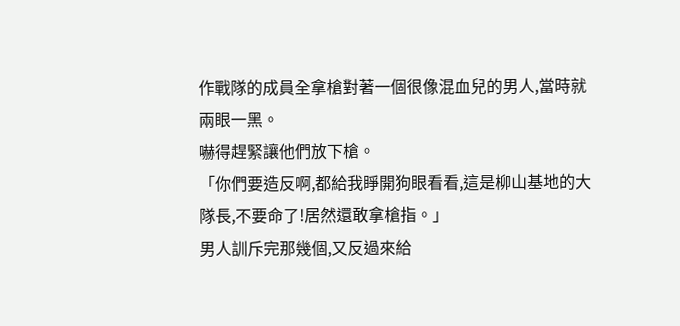作戰隊的成員全拿槍對著一個很像混血兒的男人,當時就兩眼一黑。
嚇得趕緊讓他們放下槍。
「你們要造反啊,都給我睜開狗眼看看,這是柳山基地的大隊長,不要命了!居然還敢拿槍指。」
男人訓斥完那幾個,又反過來給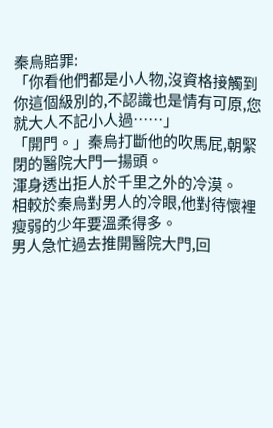秦烏賠罪:
「你看他們都是小人物,沒資格接觸到你這個級別的,不認識也是情有可原,您就大人不記小人過……」
「開門。」秦烏打斷他的吹馬屁,朝緊閉的醫院大門一揚頭。
渾身透出拒人於千里之外的冷漠。
相較於秦烏對男人的冷眼,他對待懷裡瘦弱的少年要溫柔得多。
男人急忙過去推開醫院大門,回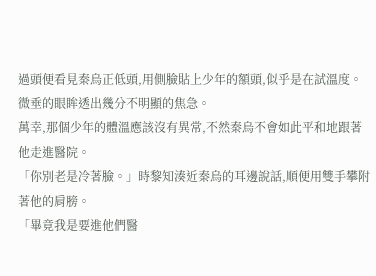過頭便看見秦烏正低頭,用側臉貼上少年的額頭,似乎是在試溫度。
微垂的眼眸透出幾分不明顯的焦急。
萬幸,那個少年的體溫應該沒有異常,不然秦烏不會如此平和地跟著他走進醫院。
「你別老是冷著臉。」時黎知湊近秦烏的耳邊說話,順便用雙手攀附著他的肩膀。
「畢竟我是要進他們醫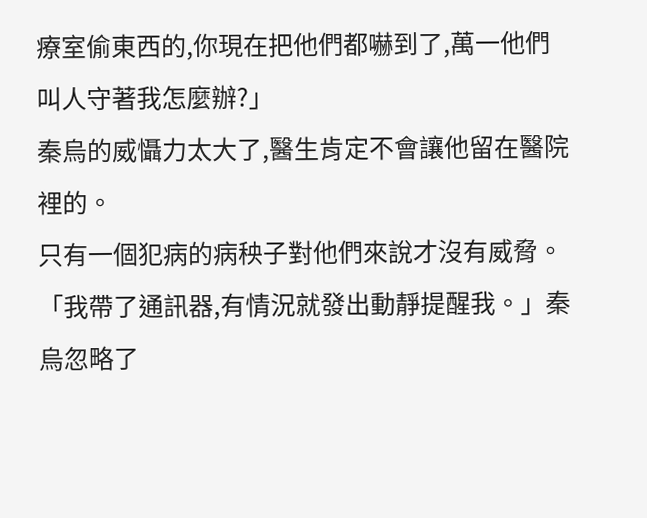療室偷東西的,你現在把他們都嚇到了,萬一他們叫人守著我怎麼辦?」
秦烏的威懾力太大了,醫生肯定不會讓他留在醫院裡的。
只有一個犯病的病秧子對他們來說才沒有威脅。
「我帶了通訊器,有情況就發出動靜提醒我。」秦烏忽略了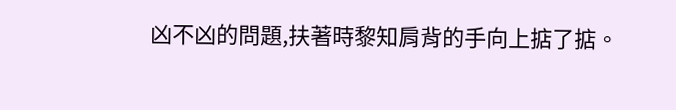凶不凶的問題,扶著時黎知肩背的手向上掂了掂。